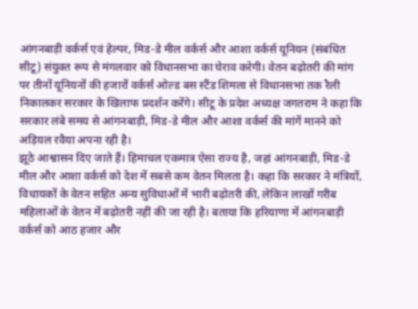आंगनबाड़ी वर्कर्स एवं हेल्पर, मिड-डे मील वर्कर्स और आशा वर्कर्स यूनियन (संबंधित सीटू) संयुक्त रूप से मंगलवार को विधानसभा का घेराव करेगी। वेतन बढ़ोतरी की मांग पर तीनों यूनियनों की हजारों वर्कर्स ओल्ड बस स्टैंड शिमला से विधानसभा तक रैली निकालकर सरकार के खिलाफ प्रदर्शन करेंगे। सीटू के प्रदेश अध्यक्ष जगतराम ने कहा कि सरकार लंबे समय से आंगनबाड़ी, मिड-डे मील और आशा वर्कर्स की मांगें मानने को अड़ियल रवैया अपना रही है।
झूठे आश्वासन दिए जाते हैं। हिमाचल एकमात्र ऐसा राज्य है, जहां आंगनबाड़ी, मिड-डे मील और आशा वर्कर्स को देश में सबसे कम वेतन मिलता है। कहा कि सरकार ने मंत्रियों, विधायकों के वेतन सहित अन्य सुविधाओं में भारी बढ़ोतरी की, लेकिन लाखों गरीब महिलाओं के वेतन में बढ़ोतरी नहीं की जा रही है। बताया कि हरियाणा में आंगनबाड़ी वर्कर्स को आठ हजार और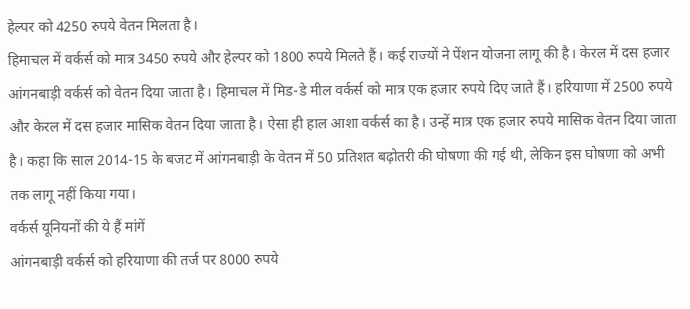हेल्पर को 4250 रुपये वेतन मिलता है।
हिमाचल में वर्कर्स को मात्र 3450 रुपये और हेल्पर को 1800 रुपये मिलते हैं। कई राज्यों ने पेंशन योजना लागू की है। केरल में दस हजार आंगनबाड़ी वर्कर्स को वेतन दिया जाता है। हिमाचल में मिड-डे मील वर्कर्स को मात्र एक हजार रुपये दिए जाते हैं। हरियाणा में 2500 रुपये और केरल में दस हजार मासिक वेतन दिया जाता है। ऐसा ही हाल आशा वर्कर्स का है। उन्हें मात्र एक हजार रुपये मासिक वेतन दिया जाता है। कहा कि साल 2014-15 के बजट में आंगनबाड़ी के वेतन में 50 प्रतिशत बढ़ोतरी की घोषणा की गई थी, लेकिन इस घोषणा को अभी तक लागू नहीं किया गया।
वर्कर्स यूनियनों की ये हैं मांगें
आंगनबाड़ी वर्कर्स को हरियाणा की तर्ज पर 8000 रुपये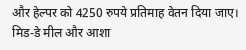और हेल्पर को 4250 रुपये प्रतिमाह वेतन दिया जाए। मिड-डे मील और आशा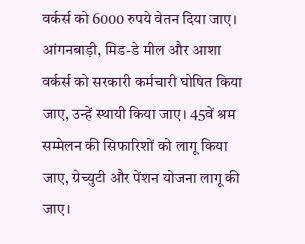वर्कर्स को 6000 रुपये वेतन दिया जाए। आंगनबाड़ी, मिड-डे मील और आशा वर्कर्स को सरकारी कर्मचारी घोषित किया जाए, उन्हें स्थायी किया जाए। 45वें श्रम सम्मेलन की सिफारिशों को लागू किया जाए, ग्रेच्युटी और पेंशन योजना लागू की जाए।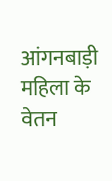आंगनबाड़ी महिला के वेतन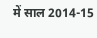में साल 2014-15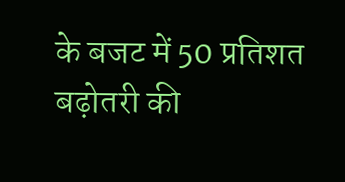के बजट में 50 प्रतिशत बढ़ोतरी की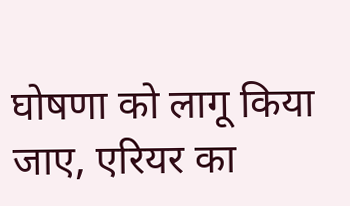घोषणा को लागू किया जाए, एरियर का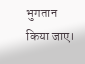भुगतान किया जाए।